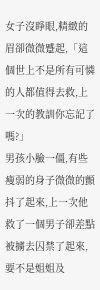女子沒睜眼,精緻的眉卻微微蹙起,「這個世上不是所有可憐的人都值得去救,上一次的教訓你忘記了嗎?」
男孩小臉一僵,有些瘦弱的身子微微的顫抖了起來,上一次他救了一個男子卻差點被擄去囚禁了起來,要不是姐姐及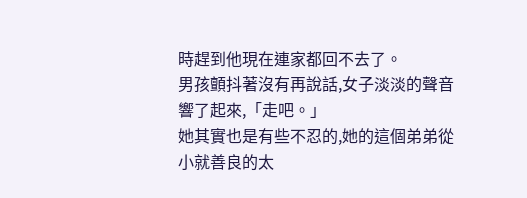時趕到他現在連家都回不去了。
男孩顫抖著沒有再說話,女子淡淡的聲音響了起來,「走吧。」
她其實也是有些不忍的,她的這個弟弟從小就善良的太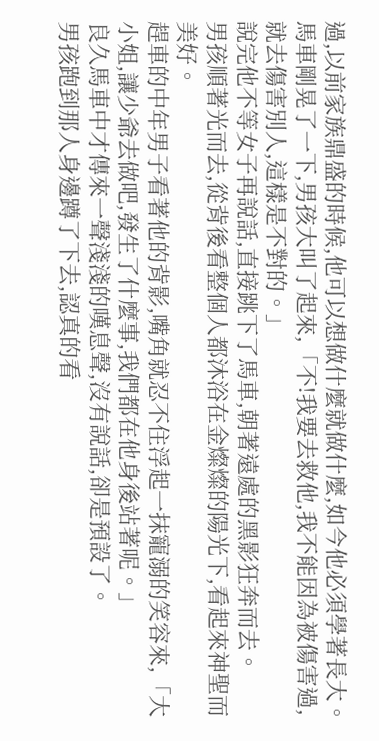過,以前家族鼎盛的時候,他可以想做什麼就做什麼,如今他必須學著長大。
馬車剛晃了一下,男孩大叫了起來,「不!我要去救他,我不能因為被傷害過,就去傷害別人,這樣是不對的。」
說完他不等女子再說話,直接跳下了馬車,朝著遠處的黑影狂奔而去。
男孩順著光而去,從背後看整個人都沐浴在金燦燦的陽光下,看起來神聖而美好。
趕車的中年男子看著他的背影,嘴角就忍不住浮起一抹寵溺的笑容來,「大小姐,讓少爺去做吧,發生了什麼事,我們都在他身後站著呢。」
良久馬車中才傳來一聲淺淺的嘆息聲,沒有說話,卻是預設了。
男孩跑到那人身邊蹲了下去,認真的看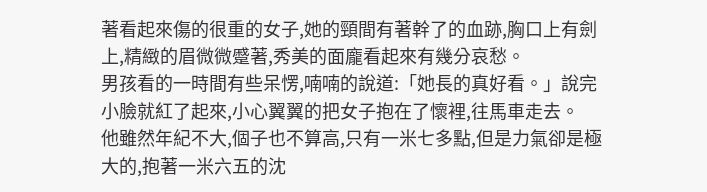著看起來傷的很重的女子,她的頸間有著幹了的血跡,胸口上有劍上,精緻的眉微微蹙著,秀美的面龐看起來有幾分哀愁。
男孩看的一時間有些呆愣,喃喃的說道:「她長的真好看。」說完小臉就紅了起來,小心翼翼的把女子抱在了懷裡,往馬車走去。
他雖然年紀不大,個子也不算高,只有一米七多點,但是力氣卻是極大的,抱著一米六五的沈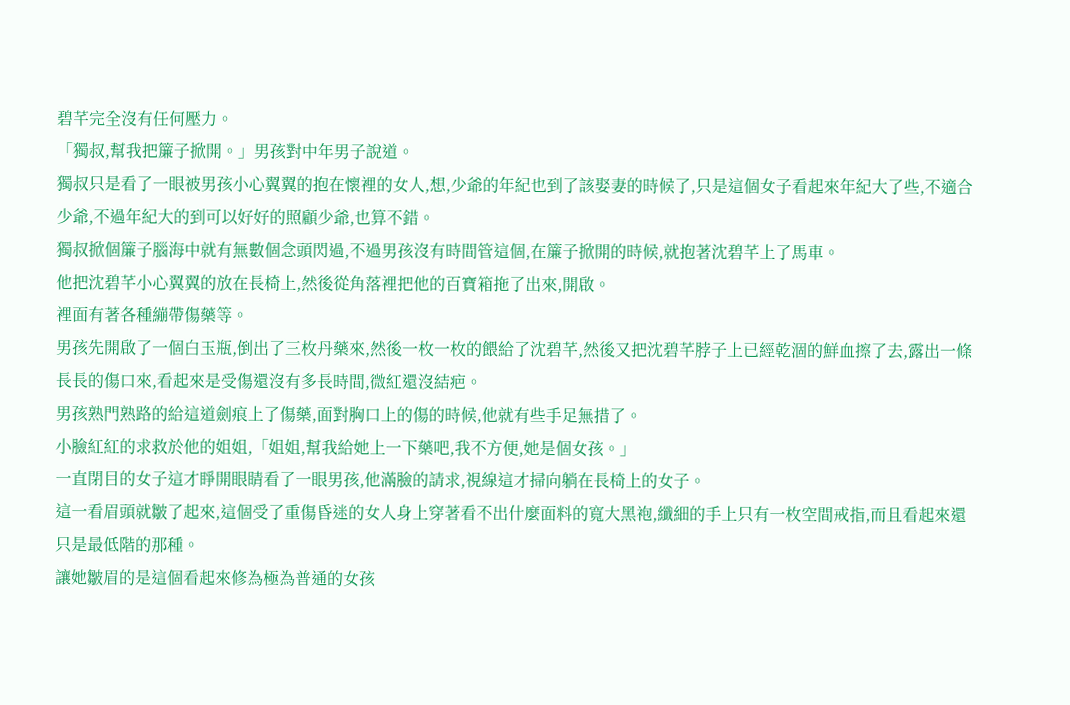碧芊完全沒有任何壓力。
「獨叔,幫我把簾子掀開。」男孩對中年男子說道。
獨叔只是看了一眼被男孩小心翼翼的抱在懷裡的女人,想,少爺的年紀也到了該娶妻的時候了,只是這個女子看起來年紀大了些,不適合少爺,不過年紀大的到可以好好的照顧少爺,也算不錯。
獨叔掀個簾子腦海中就有無數個念頭閃過,不過男孩沒有時間管這個,在簾子掀開的時候,就抱著沈碧芊上了馬車。
他把沈碧芊小心翼翼的放在長椅上,然後從角落裡把他的百寶箱拖了出來,開啟。
裡面有著各種繃帶傷藥等。
男孩先開啟了一個白玉瓶,倒出了三枚丹藥來,然後一枚一枚的餵給了沈碧芊,然後又把沈碧芊脖子上已經乾涸的鮮血擦了去,露出一條長長的傷口來,看起來是受傷還沒有多長時間,微紅還沒結疤。
男孩熟門熟路的給這道劍痕上了傷藥,面對胸口上的傷的時候,他就有些手足無措了。
小臉紅紅的求救於他的姐姐,「姐姐,幫我給她上一下藥吧,我不方便,她是個女孩。」
一直閉目的女子這才睜開眼睛看了一眼男孩,他滿臉的請求,視線這才掃向躺在長椅上的女子。
這一看眉頭就皺了起來,這個受了重傷昏迷的女人身上穿著看不出什麼面料的寬大黑袍,纖細的手上只有一枚空間戒指,而且看起來還只是最低階的那種。
讓她皺眉的是這個看起來修為極為普通的女孩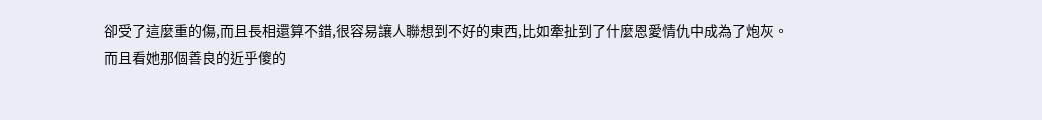卻受了這麼重的傷,而且長相還算不錯,很容易讓人聯想到不好的東西,比如牽扯到了什麼恩愛情仇中成為了炮灰。
而且看她那個善良的近乎傻的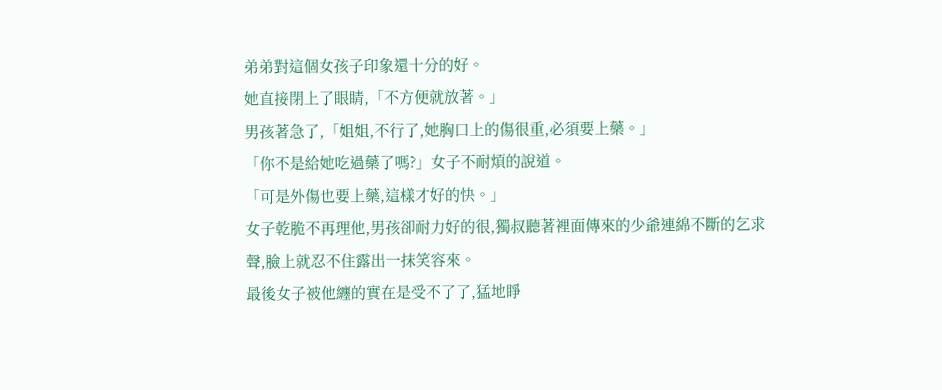弟弟對這個女孩子印象還十分的好。
她直接閉上了眼睛,「不方便就放著。」
男孩著急了,「姐姐,不行了,她胸口上的傷很重,必須要上藥。」
「你不是給她吃過藥了嗎?」女子不耐煩的說道。
「可是外傷也要上藥,這樣才好的快。」
女子乾脆不再理他,男孩卻耐力好的很,獨叔聽著裡面傳來的少爺連綿不斷的乞求聲,臉上就忍不住露出一抹笑容來。
最後女子被他纏的實在是受不了了,猛地睜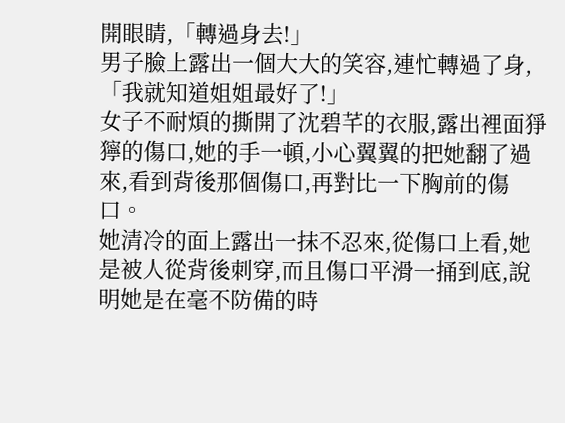開眼睛,「轉過身去!」
男子臉上露出一個大大的笑容,連忙轉過了身,「我就知道姐姐最好了!」
女子不耐煩的撕開了沈碧芊的衣服,露出裡面猙獰的傷口,她的手一頓,小心翼翼的把她翻了過來,看到背後那個傷口,再對比一下胸前的傷口。
她清冷的面上露出一抹不忍來,從傷口上看,她是被人從背後刺穿,而且傷口平滑一捅到底,說明她是在毫不防備的時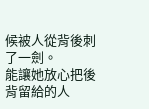候被人從背後刺了一劍。
能讓她放心把後背留給的人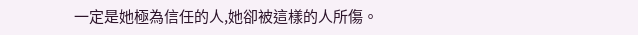一定是她極為信任的人,她卻被這樣的人所傷。